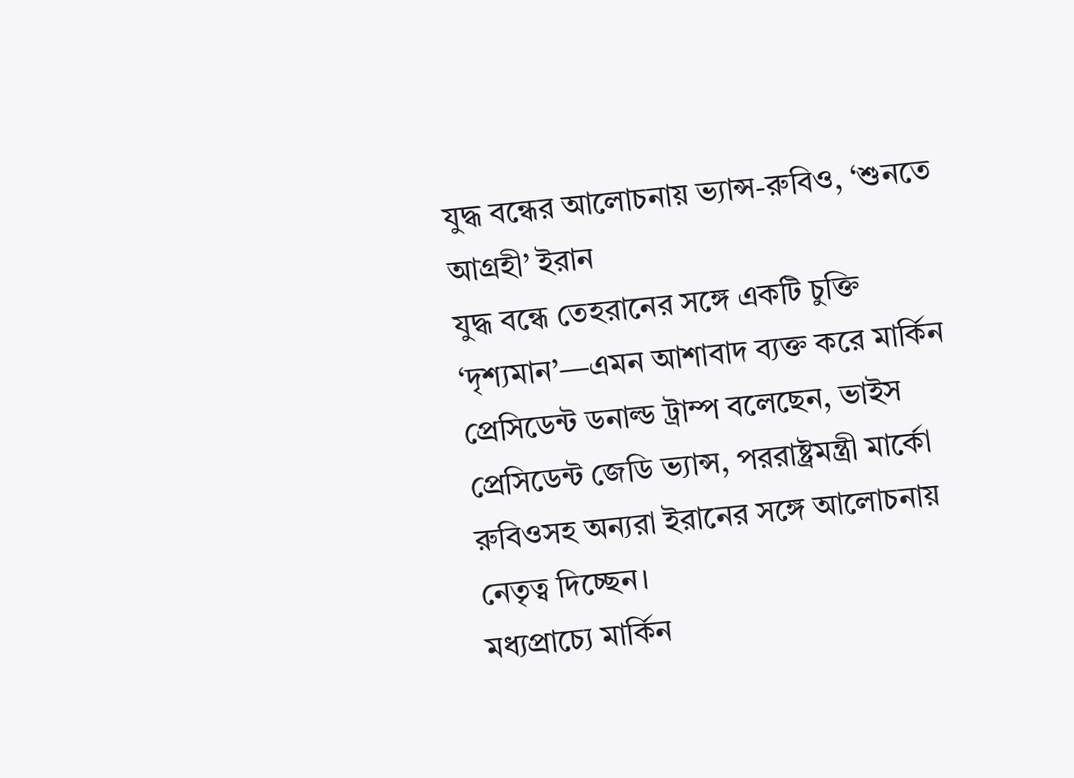যুদ্ধ বন্ধের আলোচনায় ভ্যান্স-রুবিও, ‘শুনতে আগ্রহী’ ইরান
যুদ্ধ বন্ধে তেহরানের সঙ্গে একটি চুক্তি ‘দৃশ্যমান’—এমন আশাবাদ ব্যক্ত করে মার্কিন প্রেসিডেন্ট ডনাল্ড ট্রাম্প বলেছেন, ভাইস প্রেসিডেন্ট জেডি ভ্যান্স, পররাষ্ট্রমন্ত্রী মার্কো রুবিওসহ অন্যরা ইরানের সঙ্গে আলোচনায় নেতৃত্ব দিচ্ছেন।
মধ্যপ্রাচ্যে মার্কিন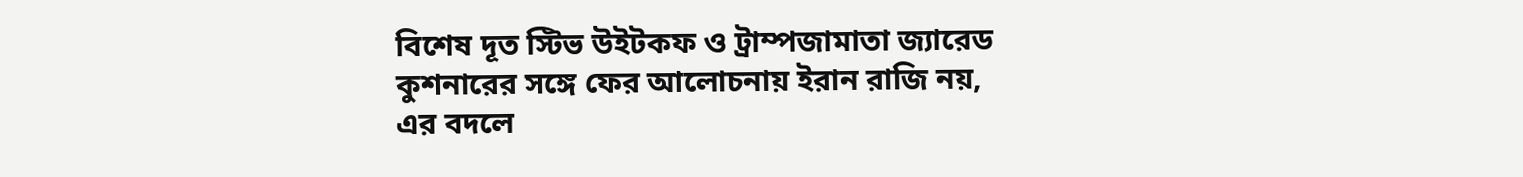বিশেষ দূত স্টিভ উইটকফ ও ট্রাম্পজামাতা জ্যারেড কুশনারের সঙ্গে ফের আলোচনায় ইরান রাজি নয়, এর বদলে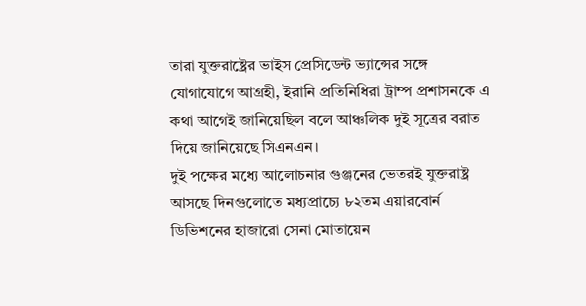তারা যুক্তরাষ্ট্রের ভাইস প্রেসিডেন্ট ভ্যান্সের সঙ্গে যোগাযোগে আগ্রহী, ইরানি প্রতিনিধিরা ট্রাম্প প্রশাসনকে এ কথা আগেই জানিয়েছিল বলে আঞ্চলিক দুই সূত্রের বরাত দিয়ে জানিয়েছে সিএনএন।
দুই পক্ষের মধ্যে আলোচনার গুঞ্জনের ভেতরই যুক্তরাষ্ট্র আসছে দিনগুলোতে মধ্যপ্রাচ্যে ৮২তম এয়ারবোর্ন ডিভিশনের হাজারো সেনা মোতায়েন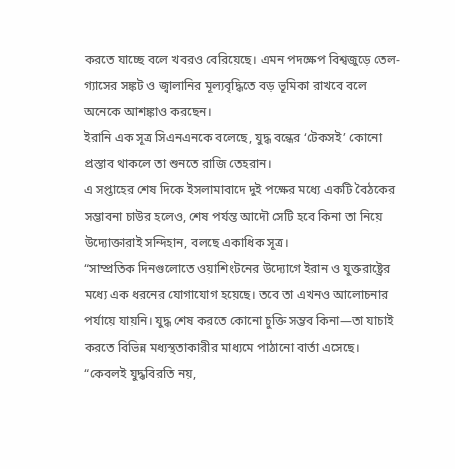করতে যাচ্ছে বলে খবরও বেরিয়েছে। এমন পদক্ষেপ বিশ্বজুড়ে তেল-গ্যাসের সঙ্কট ও জ্বালানির মূল্যবৃদ্ধিতে বড় ভূমিকা রাখবে বলে অনেকে আশঙ্কাও করছেন।
ইরানি এক সূত্র সিএনএনকে বলেছে, যুদ্ধ বন্ধের ‘টেকসই’ কোনো প্রস্তাব থাকলে তা শুনতে রাজি তেহরান।
এ সপ্তাহের শেষ দিকে ইসলামাবাদে দুই পক্ষের মধ্যে একটি বৈঠকের সম্ভাবনা চাউর হলেও, শেষ পর্যন্ত আদৌ সেটি হবে কিনা তা নিয়ে উদ্যোক্তারাই সন্দিহান, বলছে একাধিক সূত্র।
“সাম্প্রতিক দিনগুলোতে ওয়াশিংটনের উদ্যোগে ইরান ও যুক্তরাষ্ট্রের মধ্যে এক ধরনের যোগাযোগ হয়েছে। তবে তা এখনও আলোচনার পর্যায়ে যায়নি। যুদ্ধ শেষ করতে কোনো চুক্তি সম্ভব কিনা—তা যাচাই করতে বিভিন্ন মধ্যস্থতাকারীর মাধ্যমে পাঠানো বার্তা এসেছে।
“কেবলই যুদ্ধবিরতি নয়,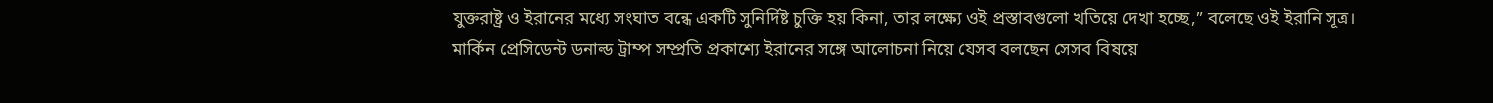যুক্তরাষ্ট্র ও ইরানের মধ্যে সংঘাত বন্ধে একটি সুনির্দিষ্ট চুক্তি হয় কিনা, তার লক্ষ্যে ওই প্রস্তাবগুলো খতিয়ে দেখা হচ্ছে,” বলেছে ওই ইরানি সূত্র।
মার্কিন প্রেসিডেন্ট ডনাল্ড ট্রাম্প সম্প্রতি প্রকাশ্যে ইরানের সঙ্গে আলোচনা নিয়ে যেসব বলছেন সেসব বিষয়ে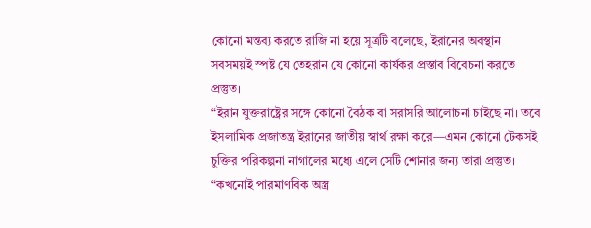কোনো মন্তব্য করতে রাজি না হয়ে সূত্রটি বলেছে, ইরানের অবস্থান সবসময়ই স্পষ্ট যে তেহরান যে কোনো কার্যকর প্রস্তাব বিবেচনা করতে প্রস্তুত।
“ইরান যুক্তরাষ্ট্রের সঙ্গে কোনো বৈঠক বা সরাসরি আলোচনা চাইছে না। তবে ইসলামিক প্রজাতন্ত্র ইরানের জাতীয় স্বার্থ রক্ষা করে—এমন কোনো টেকসই চুক্তির পরিকল্পনা নাগালের মধ্যে এলে সেটি শোনার জন্য তারা প্রস্তুত।
“কখনোই পারমাণবিক অস্ত্র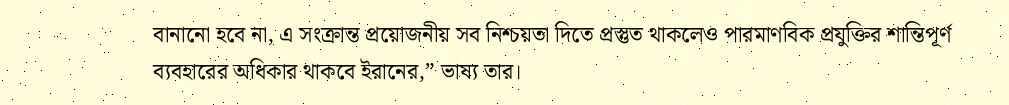বানানো হবে না, এ সংক্রান্ত প্রয়োজনীয় সব নিশ্চয়তা দিতে প্রস্তুত থাকলেও পারমাণবিক প্রযুক্তির শান্তিপূর্ণ ব্যবহারের অধিকার থাকবে ইরানের,” ভাষ্য তার।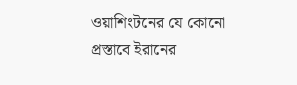ওয়াশিংটনের যে কোনো প্রস্তাবে ইরানের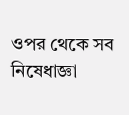ওপর থেকে সব নিষেধাজ্ঞা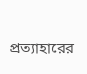প্রত্যাহারের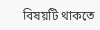বিষয়টি থাকতে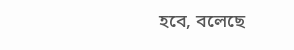হবে, বলেছে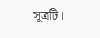সূত্রটি।